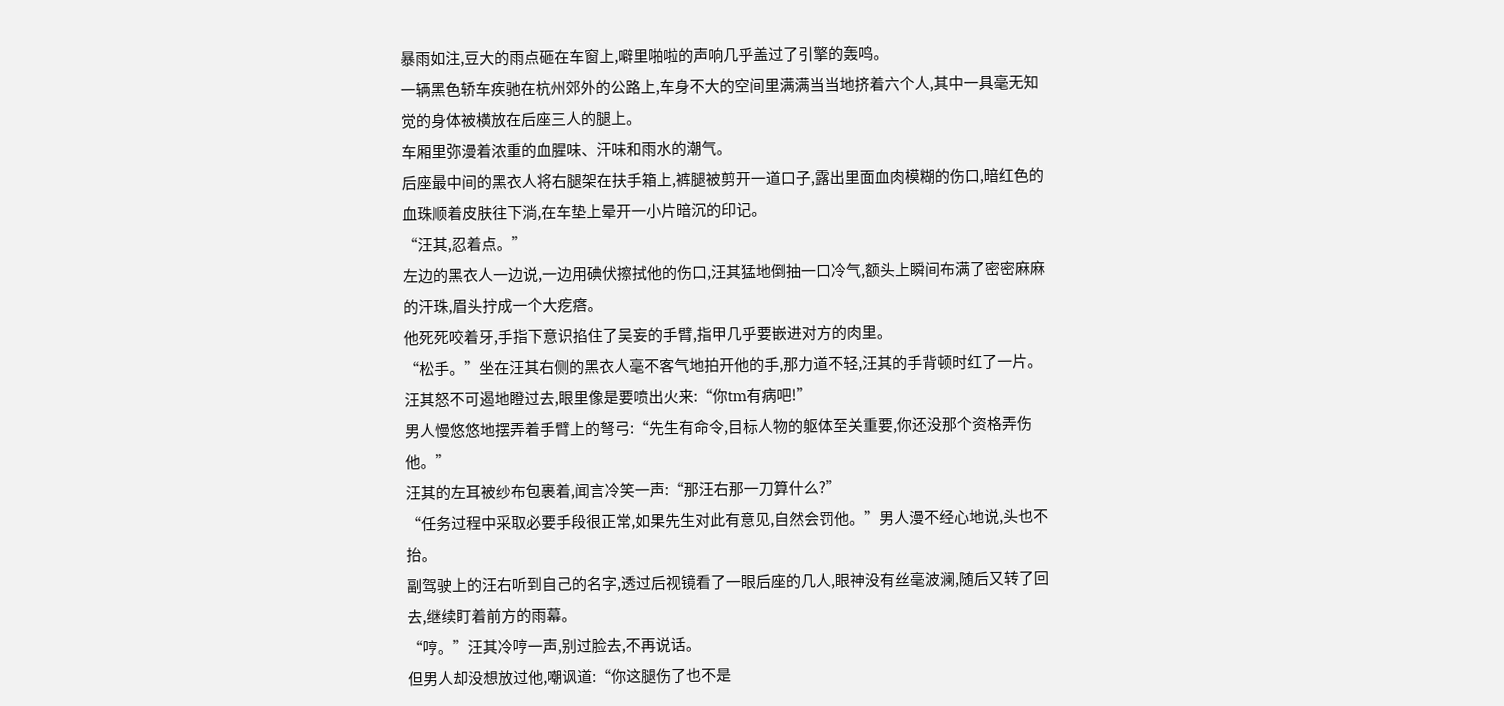暴雨如注,豆大的雨点砸在车窗上,噼里啪啦的声响几乎盖过了引擎的轰鸣。
一辆黑色轿车疾驰在杭州郊外的公路上,车身不大的空间里满满当当地挤着六个人,其中一具毫无知觉的身体被横放在后座三人的腿上。
车厢里弥漫着浓重的血腥味、汗味和雨水的潮气。
后座最中间的黑衣人将右腿架在扶手箱上,裤腿被剪开一道口子,露出里面血肉模糊的伤口,暗红色的血珠顺着皮肤往下淌,在车垫上晕开一小片暗沉的印记。
“汪其,忍着点。”
左边的黑衣人一边说,一边用碘伏擦拭他的伤口,汪其猛地倒抽一口冷气,额头上瞬间布满了密密麻麻的汗珠,眉头拧成一个大疙瘩。
他死死咬着牙,手指下意识掐住了吴妄的手臂,指甲几乎要嵌进对方的肉里。
“松手。”坐在汪其右侧的黑衣人毫不客气地拍开他的手,那力道不轻,汪其的手背顿时红了一片。
汪其怒不可遏地瞪过去,眼里像是要喷出火来:“你tm有病吧!”
男人慢悠悠地摆弄着手臂上的弩弓:“先生有命令,目标人物的躯体至关重要,你还没那个资格弄伤他。”
汪其的左耳被纱布包裹着,闻言冷笑一声:“那汪右那一刀算什么?”
“任务过程中采取必要手段很正常,如果先生对此有意见,自然会罚他。”男人漫不经心地说,头也不抬。
副驾驶上的汪右听到自己的名字,透过后视镜看了一眼后座的几人,眼神没有丝毫波澜,随后又转了回去,继续盯着前方的雨幕。
“哼。”汪其冷哼一声,别过脸去,不再说话。
但男人却没想放过他,嘲讽道:“你这腿伤了也不是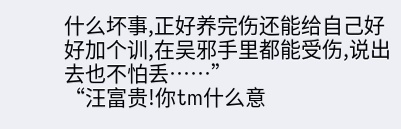什么坏事,正好养完伤还能给自己好好加个训,在吴邪手里都能受伤,说出去也不怕丢……”
“汪富贵!你tm什么意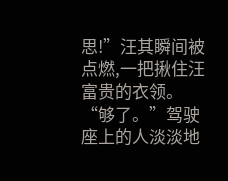思!”汪其瞬间被点燃,一把揪住汪富贵的衣领。
“够了。”驾驶座上的人淡淡地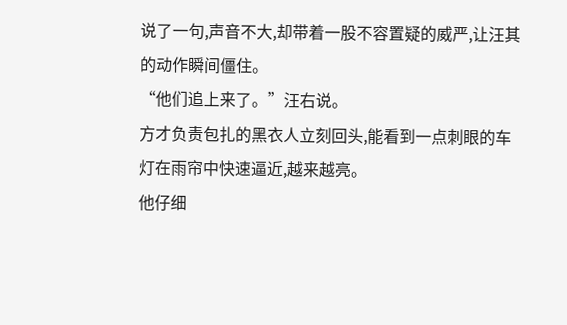说了一句,声音不大,却带着一股不容置疑的威严,让汪其的动作瞬间僵住。
“他们追上来了。”汪右说。
方才负责包扎的黑衣人立刻回头,能看到一点刺眼的车灯在雨帘中快速逼近,越来越亮。
他仔细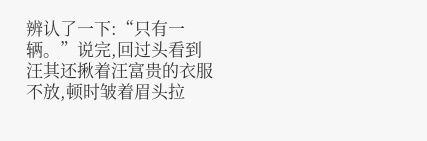辨认了一下:“只有一辆。”说完,回过头看到汪其还揪着汪富贵的衣服不放,顿时皱着眉头拉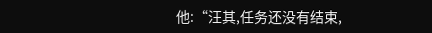他:“汪其,任务还没有结束,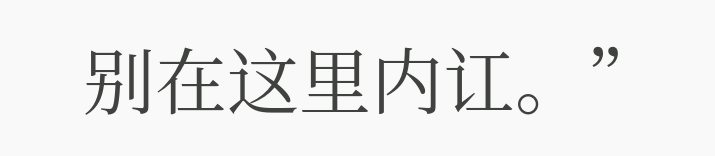别在这里内讧。”